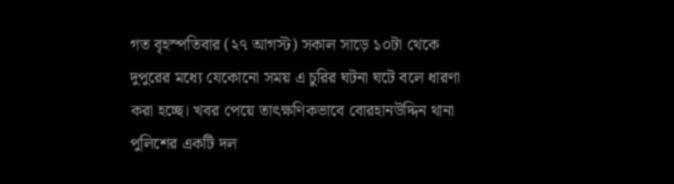গত বৃহস্পতিবার (২৭ আগস্ট) সকাল সাড়ে ১০টা থেকে দুপুরের মধ্যে যেকোনো সময় এ চুরির ঘটনা ঘটে বলে ধারণা করা হচ্ছে। খবর পেয়ে তাৎক্ষণিকভাবে বোরহানউদ্দিন থানা পুলিশের একটি দল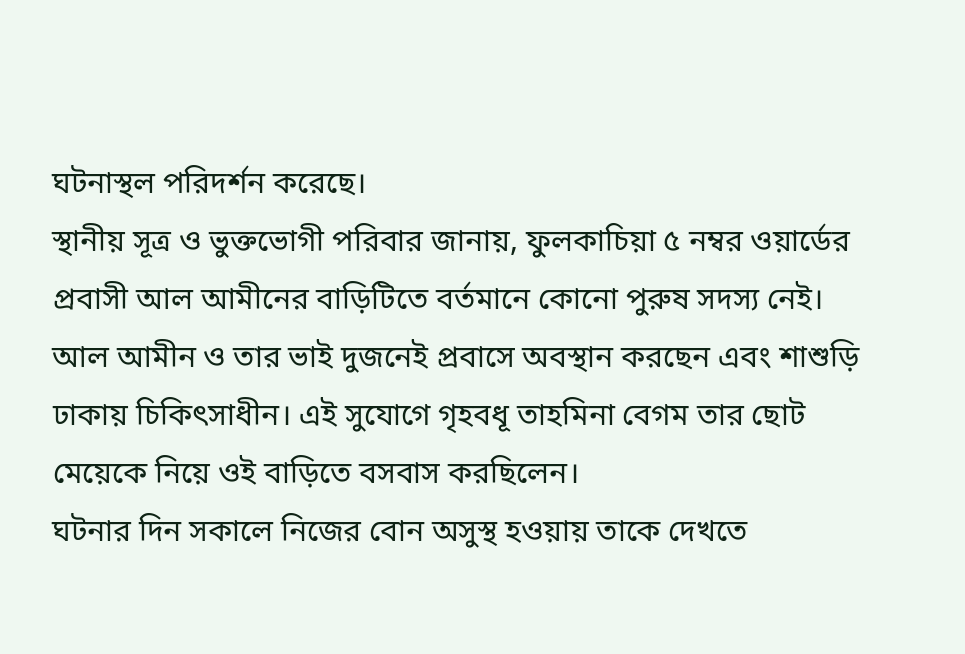ঘটনাস্থল পরিদর্শন করেছে।
স্থানীয় সূত্র ও ভুক্তভোগী পরিবার জানায়, ফুলকাচিয়া ৫ নম্বর ওয়ার্ডের প্রবাসী আল আমীনের বাড়িটিতে বর্তমানে কোনো পুরুষ সদস্য নেই। আল আমীন ও তার ভাই দুজনেই প্রবাসে অবস্থান করছেন এবং শাশুড়ি ঢাকায় চিকিৎসাধীন। এই সুযোগে গৃহবধূ তাহমিনা বেগম তার ছোট মেয়েকে নিয়ে ওই বাড়িতে বসবাস করছিলেন।
ঘটনার দিন সকালে নিজের বোন অসুস্থ হওয়ায় তাকে দেখতে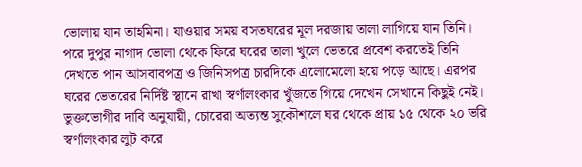ভোলায় যান তাহমিনা। যাওয়ার সময় বসতঘরের মূল দরজায় তালা লাগিয়ে যান তিনি। পরে দুপুর নাগাদ ভোলা থেকে ফিরে ঘরের তালা খুলে ভেতরে প্রবেশ করতেই তিনি দেখতে পান আসবাবপত্র ও জিনিসপত্র চারদিকে এলোমেলো হয়ে পড়ে আছে। এরপর ঘরের ভেতরের নির্দিষ্ট স্থানে রাখা স্বর্ণালংকার খুঁজতে গিয়ে দেখেন সেখানে কিছুই নেই।
ভুক্তভোগীর দাবি অনুযায়ী, চোরেরা অত্যন্ত সুকৌশলে ঘর থেকে প্রায় ১৫ থেকে ২০ ভরি স্বর্ণালংকার লুট করে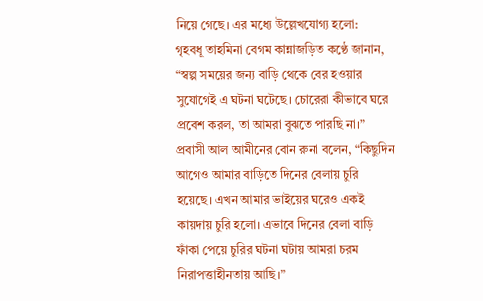নিয়ে গেছে। এর মধ্যে উল্লেখযোগ্য হলো:
গৃহবধূ তাহমিনা বেগম কান্নাজড়িত কণ্ঠে জানান, “স্বল্প সময়ের জন্য বাড়ি থেকে বের হওয়ার সুযোগেই এ ঘটনা ঘটেছে। চোরেরা কীভাবে ঘরে প্রবেশ করল, তা আমরা বুঝতে পারছি না।”
প্রবাসী আল আমীনের বোন রুনা বলেন, “কিছুদিন আগেও আমার বাড়িতে দিনের বেলায় চুরি হয়েছে। এখন আমার ভাইয়ের ঘরেও একই কায়দায় চুরি হলো। এভাবে দিনের বেলা বাড়ি ফাঁকা পেয়ে চুরির ঘটনা ঘটায় আমরা চরম নিরাপত্তাহীনতায় আছি।”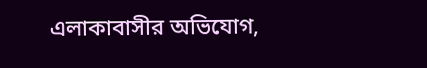এলাকাবাসীর অভিযোগ,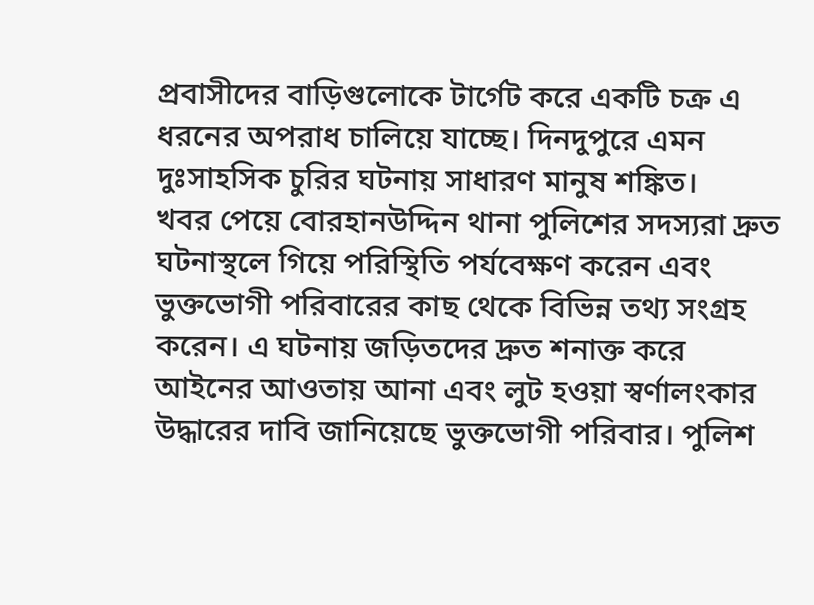প্রবাসীদের বাড়িগুলোকে টার্গেট করে একটি চক্র এ ধরনের অপরাধ চালিয়ে যাচ্ছে। দিনদুপুরে এমন দুঃসাহসিক চুরির ঘটনায় সাধারণ মানুষ শঙ্কিত।
খবর পেয়ে বোরহানউদ্দিন থানা পুলিশের সদস্যরা দ্রুত ঘটনাস্থলে গিয়ে পরিস্থিতি পর্যবেক্ষণ করেন এবং ভুক্তভোগী পরিবারের কাছ থেকে বিভিন্ন তথ্য সংগ্রহ করেন। এ ঘটনায় জড়িতদের দ্রুত শনাক্ত করে আইনের আওতায় আনা এবং লুট হওয়া স্বর্ণালংকার উদ্ধারের দাবি জানিয়েছে ভুক্তভোগী পরিবার। পুলিশ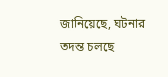জানিয়েছে, ঘটনার তদন্ত চলছে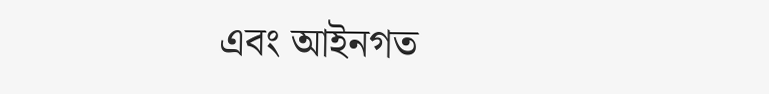এবং আইনগত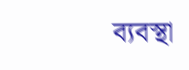ব্যবস্থা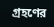গ্রহণের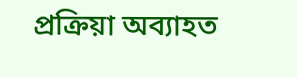প্রক্রিয়া অব্যাহত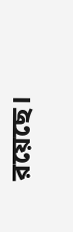রয়েছে।